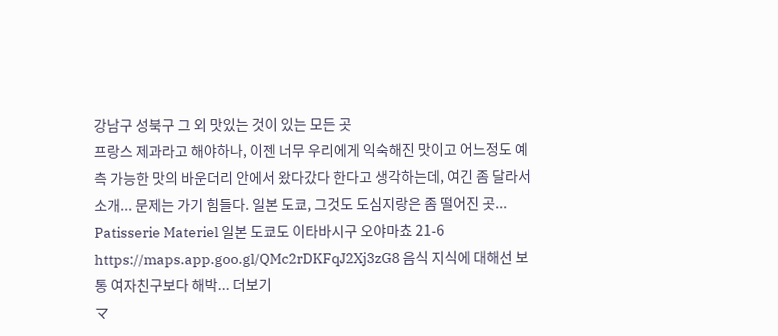강남구 성북구 그 외 맛있는 것이 있는 모든 곳
프랑스 제과라고 해야하나, 이젠 너무 우리에게 익숙해진 맛이고 어느정도 예측 가능한 맛의 바운더리 안에서 왔다갔다 한다고 생각하는데, 여긴 좀 달라서 소개... 문제는 가기 힘들다. 일본 도쿄, 그것도 도심지랑은 좀 떨어진 곳... Patisserie Materiel 일본 도쿄도 이타바시구 오야마쵸 21-6 https://maps.app.goo.gl/QMc2rDKFqJ2Xj3zG8 음식 지식에 대해선 보통 여자친구보다 해박... 더보기
マ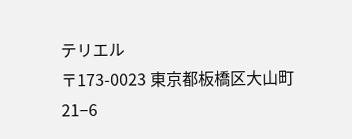テリエル
〒173-0023 東京都板橋区大山町21−6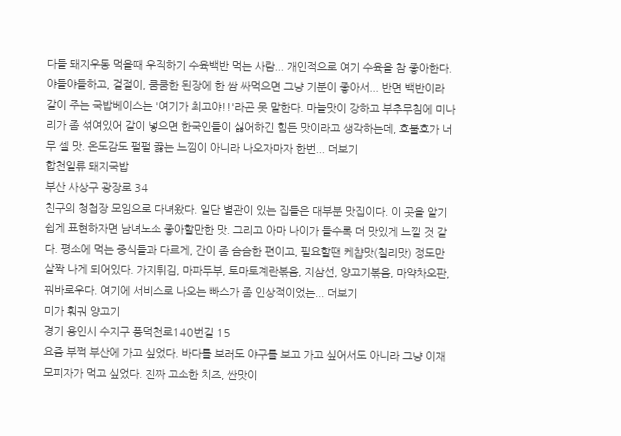다들 돼지우동 먹을때 우직하기 수육백반 먹는 사람... 개인적으로 여기 수육을 참 좋아한다. 야들야들하고, 겉절이, 쿰쿰한 된장에 한 쌈 싸먹으면 그냥 기분이 좋아서... 반면 백반이라 같이 주는 국밥베이스는 '여기가 최고야!!'라곤 못 말한다. 마늘맛이 강하고 부추무침에 미나리가 좀 섞여있어 같이 넣으면 한국인들이 싫어하긴 힘든 맛이라고 생각하는데, 호불호가 너무 셀 맛. 온도감도 펄펄 끓는 느낌이 아니라 나오자마자 한번... 더보기
합천일류 돼지국밥
부산 사상구 광장로 34
친구의 청첩장 모임으로 다녀왔다. 일단 별관이 있는 집들은 대부분 맛집이다. 이 곳을 알기 쉽게 표현하자면 남녀노소 좋아할만한 맛. 그리고 아마 나이가 들수록 더 맛있게 느낄 것 같다. 평소에 먹는 중식들과 다르게, 간이 좀 슴슴한 편이고, 필요할땐 케챱맛(칠리맛) 정도만 살짝 나게 되어있다. 가지튀김, 마파두부, 토마토계란볶음, 지삼선, 양고기볶음, 마약차오판, 꿔바로우다. 여기에 서비스로 나오는 빠스가 좀 인상적이었는... 더보기
미가 훠궈 양고기
경기 용인시 수지구 풍덕천로140번길 15
요즘 부쩍 부산에 가고 싶었다. 바다를 보러도 야구를 보고 가고 싶어서도 아니라 그냥 이재모피자가 먹고 싶었다. 진짜 고소한 치즈, 싼맛이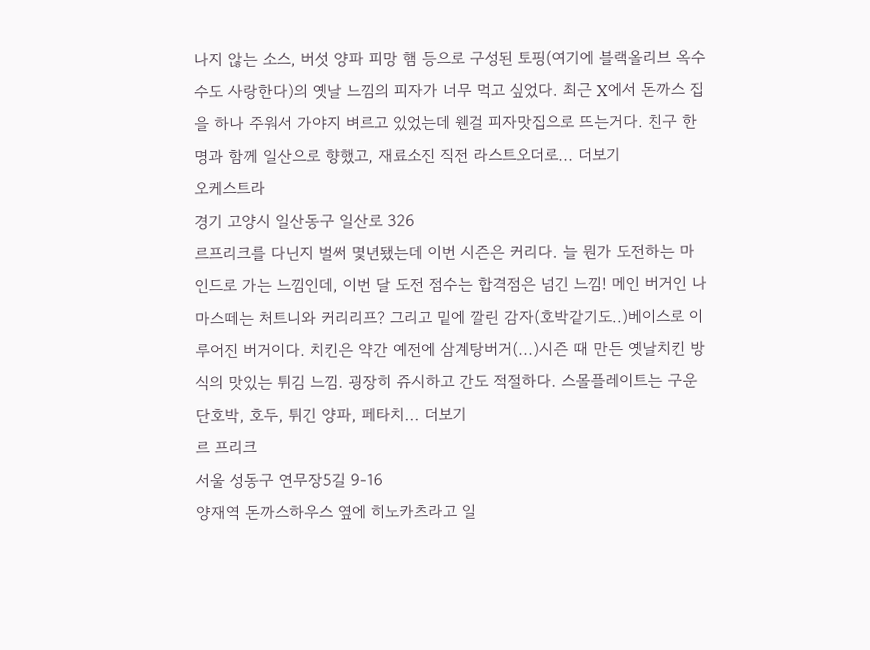나지 않는 소스, 버섯 양파 피망 햄 등으로 구성된 토핑(여기에 블랙올리브 옥수수도 사랑한다)의 옛날 느낌의 피자가 너무 먹고 싶었다. 최근 X에서 돈까스 집을 하나 주워서 가야지 벼르고 있었는데 웬걸 피자맛집으로 뜨는거다. 친구 한명과 함께 일산으로 향했고, 재료소진 직전 라스트오더로... 더보기
오케스트라
경기 고양시 일산동구 일산로 326
르프리크를 다닌지 벌써 몇년됐는데 이번 시즌은 커리다. 늘 뭔가 도전하는 마인드로 가는 느낌인데, 이번 달 도전 점수는 합격점은 넘긴 느낌! 메인 버거인 나마스떼는 처트니와 커리리프? 그리고 밑에 깔린 감자(호박같기도..)베이스로 이루어진 버거이다. 치킨은 약간 예전에 삼계탕버거(...)시즌 때 만든 옛날치킨 방식의 맛있는 튀김 느낌. 굉장히 쥬시하고 간도 적절하다. 스몰플레이트는 구운 단호박, 호두, 튀긴 양파, 페타치... 더보기
르 프리크
서울 성동구 연무장5길 9-16
양재역 돈까스하우스 옆에 히노카츠라고 일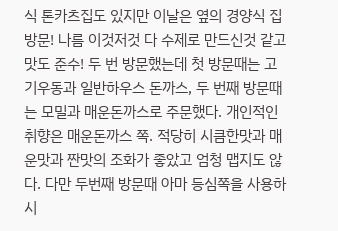식 톤카츠집도 있지만 이날은 옆의 경양식 집 방문! 나름 이것저것 다 수제로 만드신것 같고 맛도 준수! 두 번 방문했는데 첫 방문때는 고기우동과 일반하우스 돈까스, 두 번째 방문때는 모밀과 매운돈까스로 주문했다. 개인적인 취향은 매운돈까스 쪽. 적당히 시큼한맛과 매운맛과 짠맛의 조화가 좋았고 엄청 맵지도 않다. 다만 두번째 방문때 아마 등심쪽을 사용하시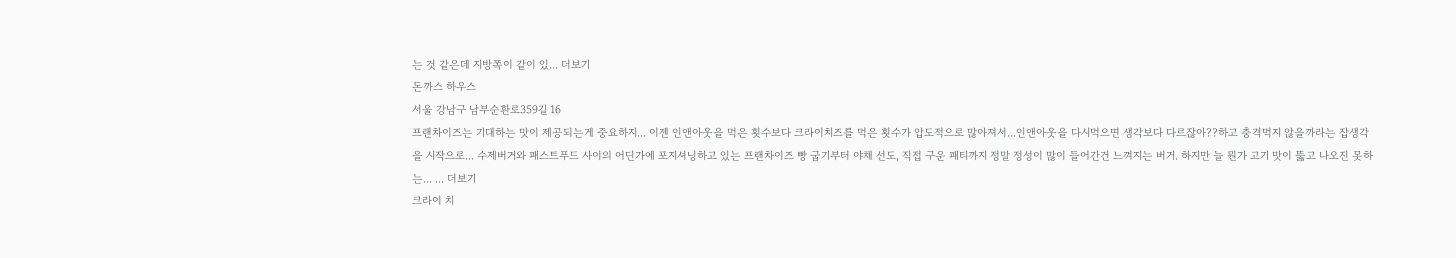는 것 같은데 지방쪽이 같이 있... 더보기
돈까스 하우스
서울 강남구 남부순환로359길 16
프랜차이즈는 기대하는 맛이 제공되는게 중요하지... 이젠 인앤아웃을 먹은 횟수보다 크라이치즈를 먹은 횟수가 압도적으로 많아져서...인앤아웃을 다시먹으면 생각보다 다르잖아??하고 충격먹지 않을까라는 잡생각을 시작으로... 수제버거와 패스트푸드 사이의 어딘가에 포지셔닝하고 있는 프랜차이즈 빵 굽기부터 야채 선도, 직접 구운 패티까지 정말 정성이 많이 들어간건 느껴지는 버거. 하지만 늘 뭔가 고기 맛이 뚫고 나오진 못하는... ... 더보기
크라이 치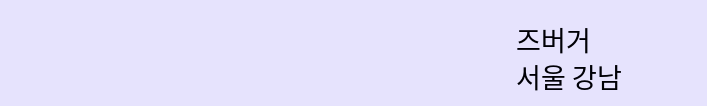즈버거
서울 강남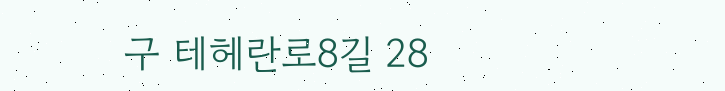구 테헤란로8길 28